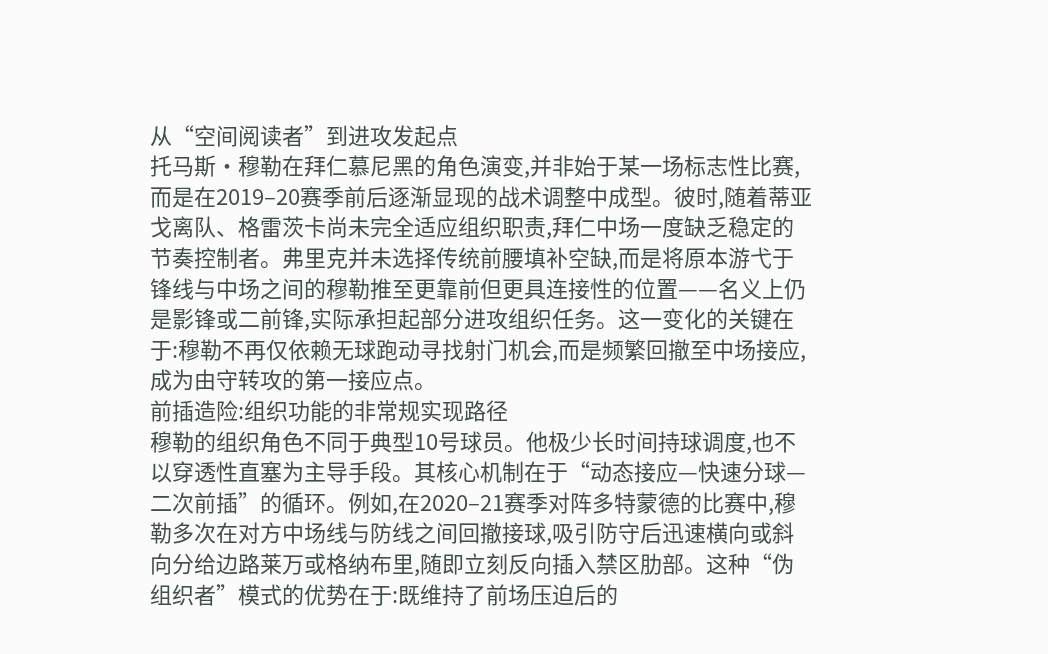从“空间阅读者”到进攻发起点
托马斯·穆勒在拜仁慕尼黑的角色演变,并非始于某一场标志性比赛,而是在2019–20赛季前后逐渐显现的战术调整中成型。彼时,随着蒂亚戈离队、格雷茨卡尚未完全适应组织职责,拜仁中场一度缺乏稳定的节奏控制者。弗里克并未选择传统前腰填补空缺,而是将原本游弋于锋线与中场之间的穆勒推至更靠前但更具连接性的位置——名义上仍是影锋或二前锋,实际承担起部分进攻组织任务。这一变化的关键在于:穆勒不再仅依赖无球跑动寻找射门机会,而是频繁回撤至中场接应,成为由守转攻的第一接应点。
前插造险:组织功能的非常规实现路径
穆勒的组织角色不同于典型10号球员。他极少长时间持球调度,也不以穿透性直塞为主导手段。其核心机制在于“动态接应—快速分球—二次前插”的循环。例如,在2020–21赛季对阵多特蒙德的比赛中,穆勒多次在对方中场线与防线之间回撤接球,吸引防守后迅速横向或斜向分给边路莱万或格纳布里,随即立刻反向插入禁区肋部。这种“伪组织者”模式的优势在于:既维持了前场压迫后的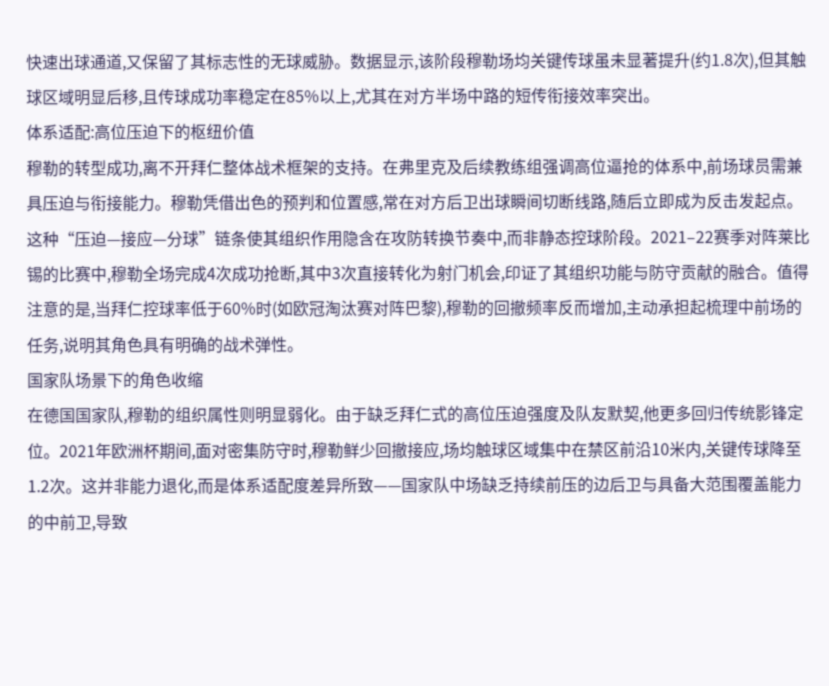快速出球通道,又保留了其标志性的无球威胁。数据显示,该阶段穆勒场均关键传球虽未显著提升(约1.8次),但其触球区域明显后移,且传球成功率稳定在85%以上,尤其在对方半场中路的短传衔接效率突出。
体系适配:高位压迫下的枢纽价值
穆勒的转型成功,离不开拜仁整体战术框架的支持。在弗里克及后续教练组强调高位逼抢的体系中,前场球员需兼具压迫与衔接能力。穆勒凭借出色的预判和位置感,常在对方后卫出球瞬间切断线路,随后立即成为反击发起点。这种“压迫—接应—分球”链条使其组织作用隐含在攻防转换节奏中,而非静态控球阶段。2021–22赛季对阵莱比锡的比赛中,穆勒全场完成4次成功抢断,其中3次直接转化为射门机会,印证了其组织功能与防守贡献的融合。值得注意的是,当拜仁控球率低于60%时(如欧冠淘汰赛对阵巴黎),穆勒的回撤频率反而增加,主动承担起梳理中前场的任务,说明其角色具有明确的战术弹性。
国家队场景下的角色收缩
在德国国家队,穆勒的组织属性则明显弱化。由于缺乏拜仁式的高位压迫强度及队友默契,他更多回归传统影锋定位。2021年欧洲杯期间,面对密集防守时,穆勒鲜少回撤接应,场均触球区域集中在禁区前沿10米内,关键传球降至1.2次。这并非能力退化,而是体系适配度差异所致——国家队中场缺乏持续前压的边后卫与具备大范围覆盖能力的中前卫,导致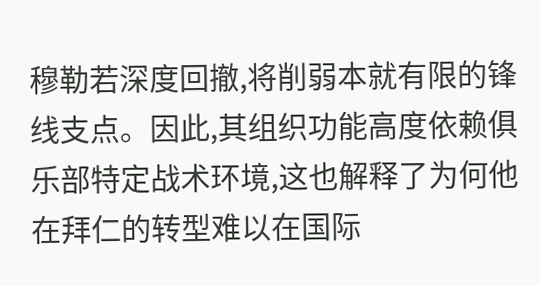穆勒若深度回撤,将削弱本就有限的锋线支点。因此,其组织功能高度依赖俱乐部特定战术环境,这也解释了为何他在拜仁的转型难以在国际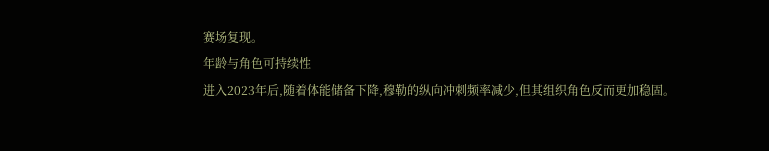赛场复现。
年龄与角色可持续性
进入2023年后,随着体能储备下降,穆勒的纵向冲刺频率减少,但其组织角色反而更加稳固。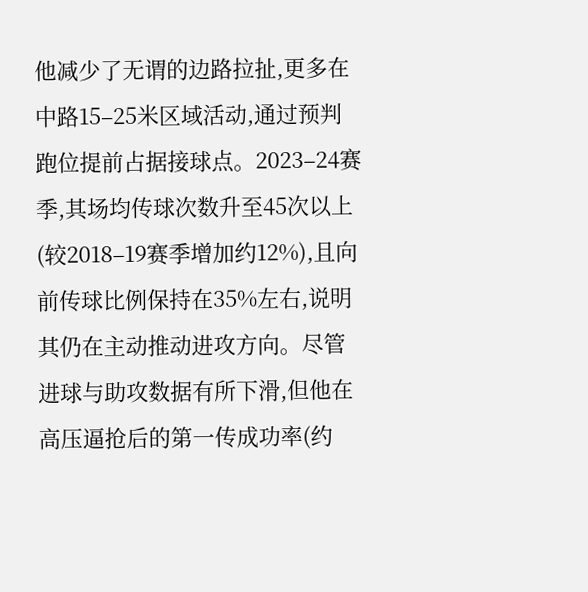他减少了无谓的边路拉扯,更多在中路15–25米区域活动,通过预判跑位提前占据接球点。2023–24赛季,其场均传球次数升至45次以上(较2018–19赛季增加约12%),且向前传球比例保持在35%左右,说明其仍在主动推动进攻方向。尽管进球与助攻数据有所下滑,但他在高压逼抢后的第一传成功率(约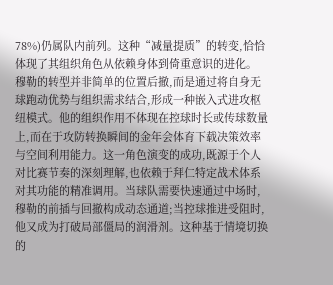78%)仍属队内前列。这种“减量提质”的转变,恰恰体现了其组织角色从依赖身体到倚重意识的进化。
穆勒的转型并非简单的位置后撤,而是通过将自身无球跑动优势与组织需求结合,形成一种嵌入式进攻枢纽模式。他的组织作用不体现在控球时长或传球数量上,而在于攻防转换瞬间的金年会体育下载决策效率与空间利用能力。这一角色演变的成功,既源于个人对比赛节奏的深刻理解,也依赖于拜仁特定战术体系对其功能的精准调用。当球队需要快速通过中场时,穆勒的前插与回撤构成动态通道;当控球推进受阻时,他又成为打破局部僵局的润滑剂。这种基于情境切换的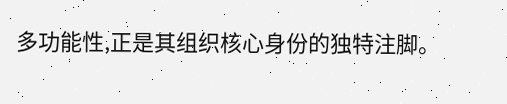多功能性,正是其组织核心身份的独特注脚。